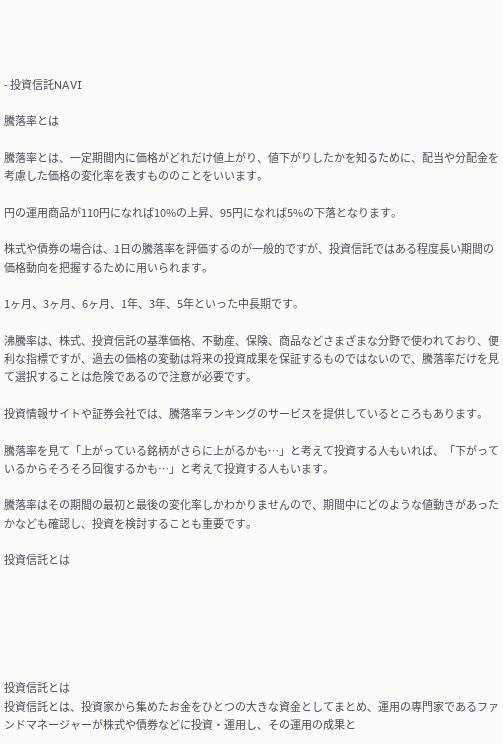- 投資信託NAVI

騰落率とは

騰落率とは、一定期間内に価格がどれだけ値上がり、値下がりしたかを知るために、配当や分配金を考慮した価格の変化率を表すもののことをいいます。

円の運用商品が110円になれば10%の上昇、95円になれば5%の下落となります。

株式や債券の場合は、1日の騰落率を評価するのが一般的ですが、投資信託ではある程度長い期間の価格動向を把握するために用いられます。

1ヶ月、3ヶ月、6ヶ月、1年、3年、5年といった中長期です。

沸騰率は、株式、投資信託の基準価格、不動産、保険、商品などさまざまな分野で使われており、便利な指標ですが、過去の価格の変動は将来の投資成果を保証するものではないので、騰落率だけを見て選択することは危険であるので注意が必要です。

投資情報サイトや証券会社では、騰落率ランキングのサービスを提供しているところもあります。

騰落率を見て「上がっている銘柄がさらに上がるかも…」と考えて投資する人もいれば、「下がっているからそろそろ回復するかも…」と考えて投資する人もいます。

騰落率はその期間の最初と最後の変化率しかわかりませんので、期間中にどのような値動きがあったかなども確認し、投資を検討することも重要です。

投資信託とは






投資信託とは
投資信託とは、投資家から集めたお金をひとつの大きな資金としてまとめ、運用の専門家であるファンドマネージャーが株式や債券などに投資・運用し、その運用の成果と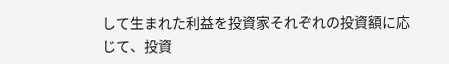して生まれた利益を投資家それぞれの投資額に応じて、投資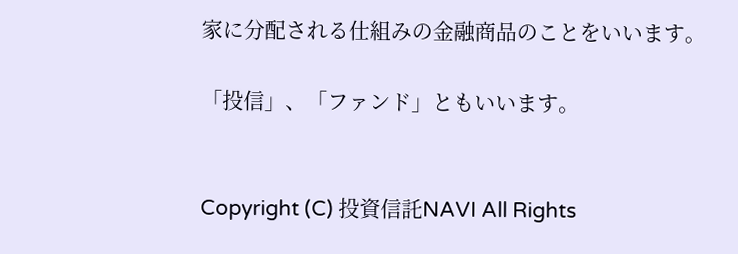家に分配される仕組みの金融商品のことをいいます。

「投信」、「ファンド」ともいいます。


Copyright (C) 投資信託NAVI All Rights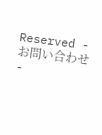Reserved - お問い合わせ -